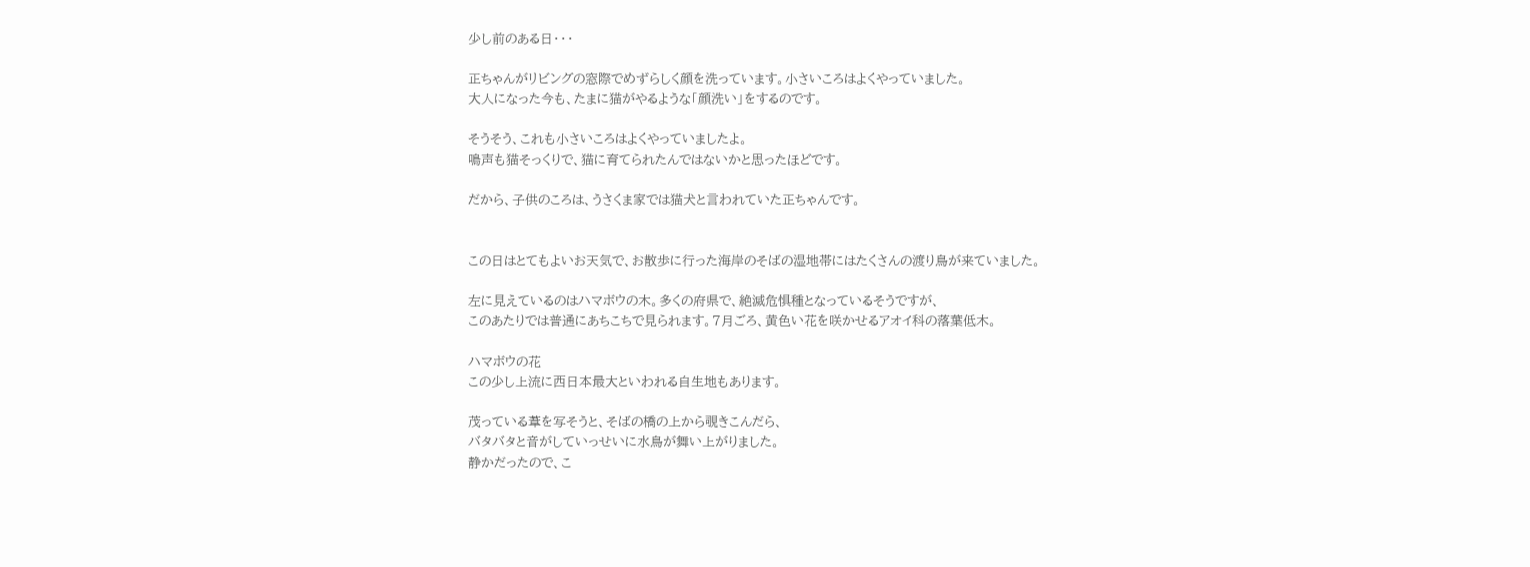少し前のある日・・・

正ちゃんがリビングの窓際でめずらしく顔を洗っています。小さいころはよくやっていました。
大人になった今も、たまに猫がやるような「顔洗い」をするのです。

そうそう、これも小さいころはよくやっていましたよ。
鳴声も猫そっくりで、猫に育てられたんではないかと思ったほどです。

だから、子供のころは、うさくま家では猫犬と言われていた正ちゃんです。


この日はとてもよいお天気で、お散歩に行った海岸のそばの湿地帯にはたくさんの渡り鳥が来ていました。

左に見えているのはハマボウの木。多くの府県で、絶滅危惧種となっているそうですが、
このあたりでは普通にあちこちで見られます。7月ごろ、黄色い花を咲かせるアオイ科の落葉低木。

ハマボウの花
この少し上流に西日本最大といわれる自生地もあります。

茂っている葦を写そうと、そばの橋の上から覗きこんだら、
バタバタと音がしていっせいに水鳥が舞い上がりました。
静かだったので、こ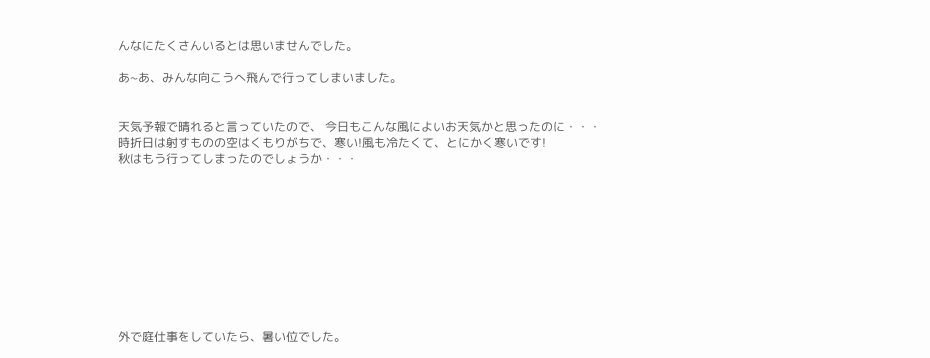んなにたくさんいるとは思いませんでした。

あ~あ、みんな向こうへ飛んで行ってしまいました。


天気予報で晴れると言っていたので、 今日もこんな風によいお天気かと思ったのに・・・
時折日は射すものの空はくもりがちで、寒い!風も冷たくて、とにかく寒いです!
秋はもう行ってしまったのでしょうか・・・










外で庭仕事をしていたら、暑い位でした。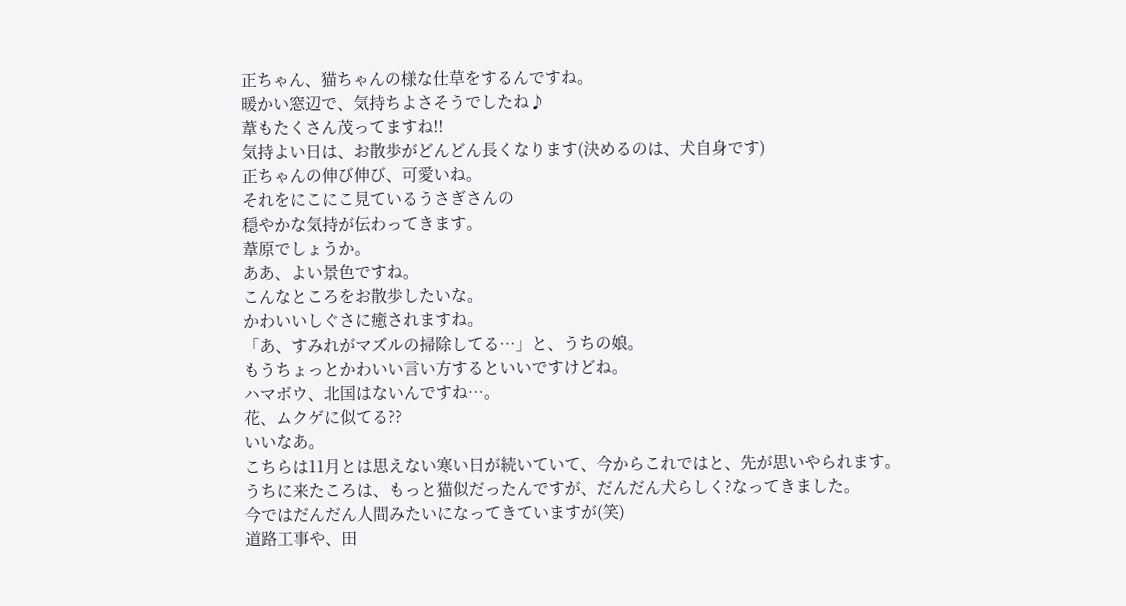正ちゃん、猫ちゃんの様な仕草をするんですね。
暖かい窓辺で、気持ちよさそうでしたね♪
葦もたくさん茂ってますね!!
気持よい日は、お散歩がどんどん長くなります(決めるのは、犬自身です)
正ちゃんの伸び伸び、可愛いね。
それをにこにこ見ているうさぎさんの
穏やかな気持が伝わってきます。
葦原でしょうか。
ああ、よい景色ですね。
こんなところをお散歩したいな。
かわいいしぐさに癒されますね。
「あ、すみれがマズルの掃除してる…」と、うちの娘。
もうちょっとかわいい言い方するといいですけどね。
ハマボウ、北国はないんですね…。
花、ムクゲに似てる??
いいなあ。
こちらは11月とは思えない寒い日が続いていて、今からこれではと、先が思いやられます。
うちに来たころは、もっと猫似だったんですが、だんだん犬らしく?なってきました。
今ではだんだん人間みたいになってきていますが(笑)
道路工事や、田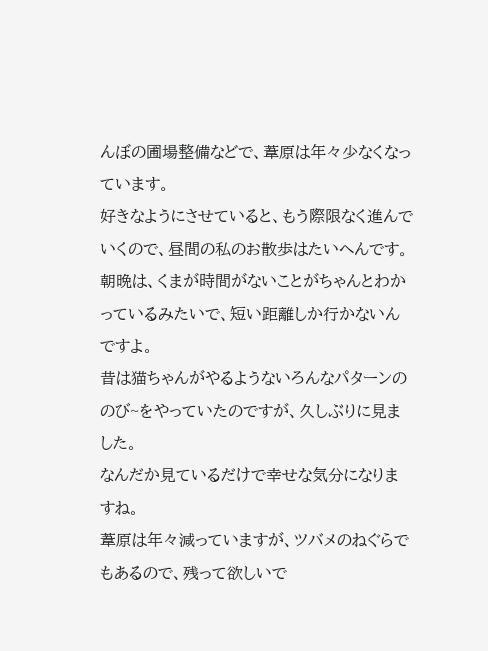んぼの圃場整備などで、葦原は年々少なくなっています。
好きなようにさせていると、もう際限なく進んでいくので、昼間の私のお散歩はたいへんです。
朝晩は、くまが時間がないことがちゃんとわかっているみたいで、短い距離しか行かないんですよ。
昔は猫ちゃんがやるようないろんなパターンののび~をやっていたのですが、久しぶりに見ました。
なんだか見ているだけで幸せな気分になりますね。
葦原は年々減っていますが、ツバメのねぐらでもあるので、残って欲しいで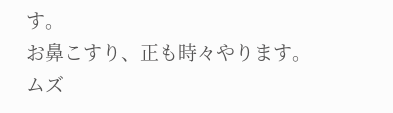す。
お鼻こすり、正も時々やります。
ムズ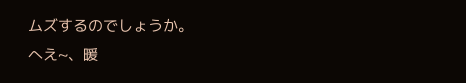ムズするのでしょうか。
へえ~、暖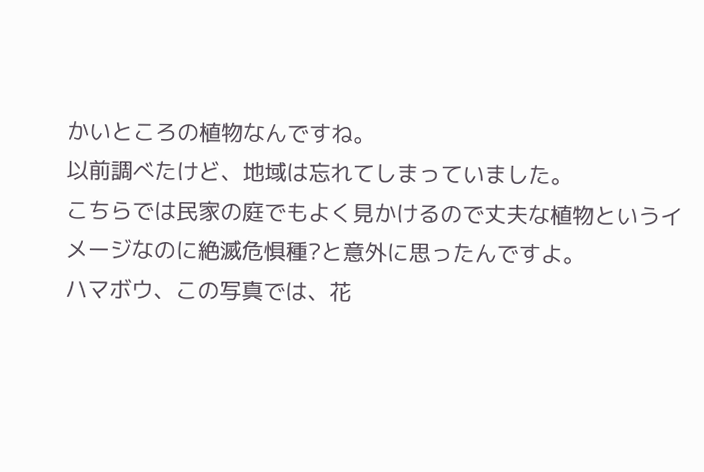かいところの植物なんですね。
以前調べたけど、地域は忘れてしまっていました。
こちらでは民家の庭でもよく見かけるので丈夫な植物というイメージなのに絶滅危惧種?と意外に思ったんですよ。
ハマボウ、この写真では、花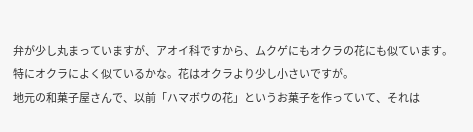弁が少し丸まっていますが、アオイ科ですから、ムクゲにもオクラの花にも似ています。特にオクラによく似ているかな。花はオクラより少し小さいですが。
地元の和菓子屋さんで、以前「ハマボウの花」というお菓子を作っていて、それは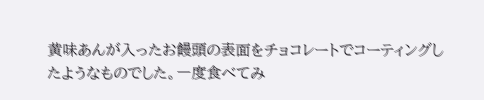黄味あんが入ったお饅頭の表面をチョコレートでコーティングしたようなものでした。一度食べてみ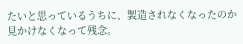たいと思っているうちに、製造されなくなったのか見かけなくなって残念。